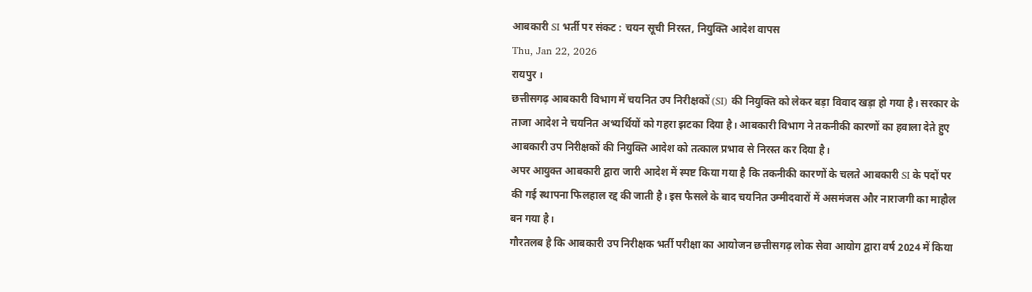आबकारी SI भर्ती पर संकट : चयन सूची निरस्त, नियुक्ति आदेश वापस
Thu, Jan 22, 2026
रायपुर ।
छत्तीसगढ़ आबकारी विभाग में चयनित उप निरीक्षकों (SI) की नियुक्ति को लेकर बड़ा विवाद खड़ा हो गया है। सरकार के ताजा आदेश ने चयनित अभ्यर्थियों को गहरा झटका दिया है। आबकारी विभाग ने तकनीकी कारणों का हवाला देते हुए आबकारी उप निरीक्षकों की नियुक्ति आदेश को तत्काल प्रभाव से निरस्त कर दिया है।
अपर आयुक्त आबकारी द्वारा जारी आदेश में स्पष्ट किया गया है कि तकनीकी कारणों के चलते आबकारी SI के पदों पर की गई स्थापना फिलहाल रद्द की जाती है। इस फैसले के बाद चयनित उम्मीदवारों में असमंजस और नाराजगी का माहौल बन गया है।
गौरतलब है कि आबकारी उप निरीक्षक भर्ती परीक्षा का आयोजन छत्तीसगढ़ लोक सेवा आयोग द्वारा वर्ष 2024 में किया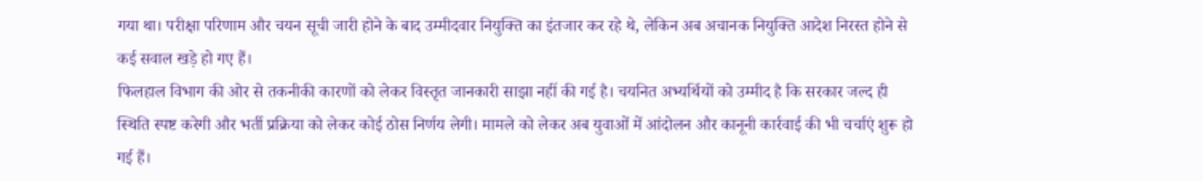गया था। परीक्षा परिणाम और चयन सूची जारी होने के बाद उम्मीदवार नियुक्ति का इंतजार कर रहे थे, लेकिन अब अचानक नियुक्ति आदेश निरस्त होने से कई सवाल खड़े हो गए हैं।
फिलहाल विभाग की ओर से तकनीकी कारणों को लेकर विस्तृत जानकारी साझा नहीं की गई है। चयनित अभ्यर्थियों को उम्मीद है कि सरकार जल्द ही स्थिति स्पष्ट करेगी और भर्ती प्रक्रिया को लेकर कोई ठोस निर्णय लेगी। मामले को लेकर अब युवाओं में आंदोलन और कानूनी कार्रवाई की भी चर्चाएं शुरू हो गई हैं।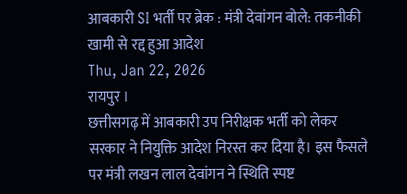आबकारी SI भर्ती पर ब्रेक : मंत्री देवांगन बोले: तकनीकी खामी से रद्द हुआ आदेश
Thu, Jan 22, 2026
रायपुर ।
छत्तीसगढ़ में आबकारी उप निरीक्षक भर्ती को लेकर सरकार ने नियुक्ति आदेश निरस्त कर दिया है। इस फैसले पर मंत्री लखन लाल देवांगन ने स्थिति स्पष्ट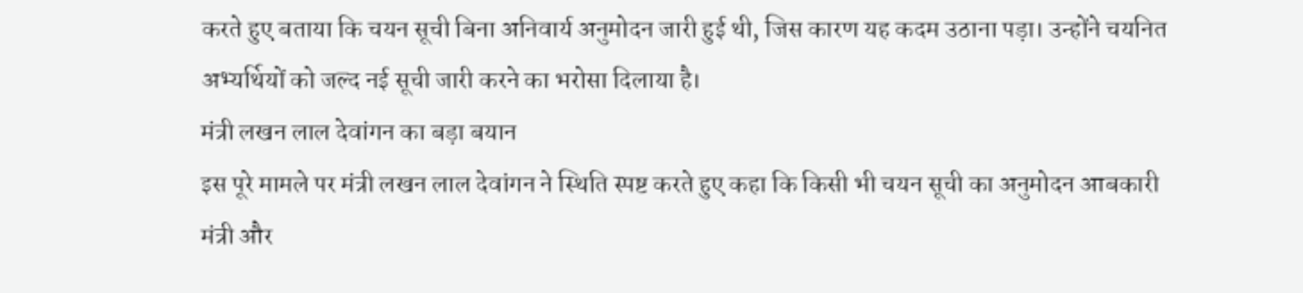करते हुए बताया कि चयन सूची बिना अनिवार्य अनुमोदन जारी हुई थी, जिस कारण यह कदम उठाना पड़ा। उन्होंने चयनित अभ्यर्थियों को जल्द नई सूची जारी करने का भरोसा दिलाया है।
मंत्री लखन लाल देवांगन का बड़ा बयान
इस पूरे मामले पर मंत्री लखन लाल देवांगन ने स्थिति स्पष्ट करते हुए कहा कि किसी भी चयन सूची का अनुमोदन आबकारी मंत्री और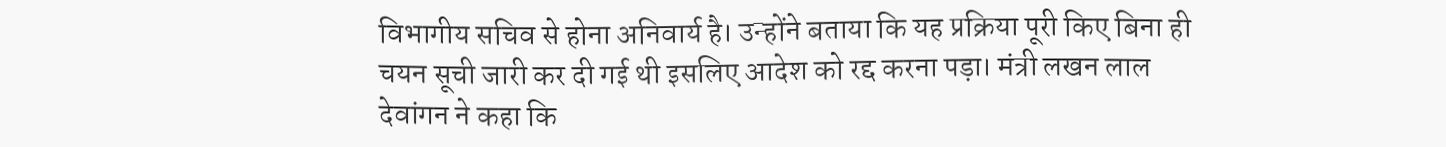विभागीय सचिव से होना अनिवार्य है। उन्होंने बताया कि यह प्रक्रिया पूरी किए बिना ही चयन सूची जारी कर दी गई थी इसलिए आदेश को रद्द करना पड़ा। मंत्री लखन लाल देवांगन ने कहा कि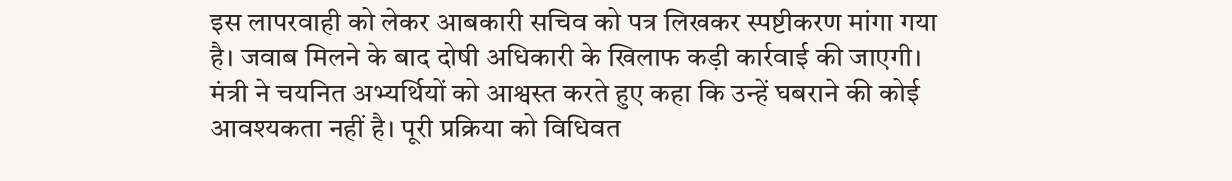इस लापरवाही को लेकर आबकारी सचिव को पत्र लिखकर स्पष्टीकरण मांगा गया है। जवाब मिलने के बाद दोषी अधिकारी के खिलाफ कड़ी कार्रवाई की जाएगी। मंत्री ने चयनित अभ्यर्थियों को आश्वस्त करते हुए कहा कि उन्हें घबराने की कोई आवश्यकता नहीं है। पूरी प्रक्रिया को विधिवत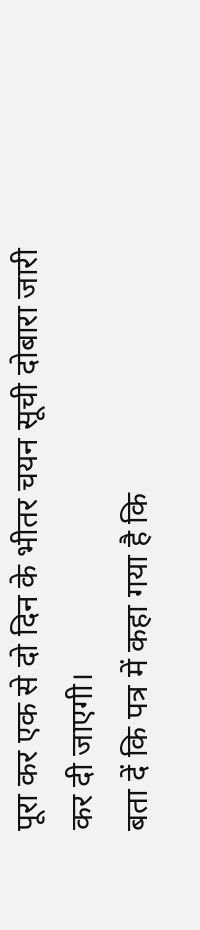पूरा कर एक से दो दिन के भीतर चयन सूची दोबारा जारी कर दी जाएगी।
बता दें कि पत्र में कहा गया है कि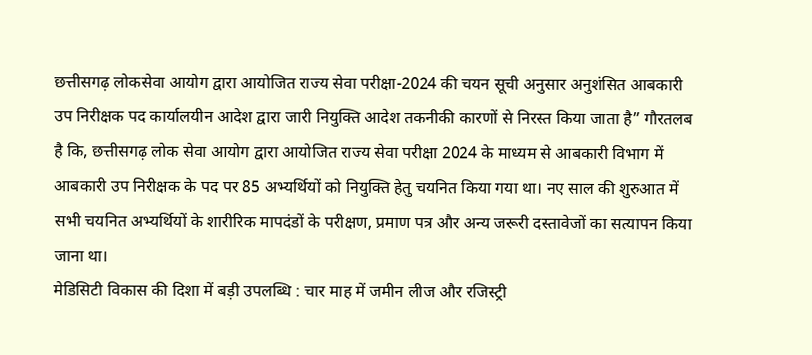छत्तीसगढ़ लोकसेवा आयोग द्वारा आयोजित राज्य सेवा परीक्षा-2024 की चयन सूची अनुसार अनुशंसित आबकारी उप निरीक्षक पद कार्यालयीन आदेश द्वारा जारी नियुक्ति आदेश तकनीकी कारणों से निरस्त किया जाता है” गौरतलब है कि, छत्तीसगढ़ लोक सेवा आयोग द्वारा आयोजित राज्य सेवा परीक्षा 2024 के माध्यम से आबकारी विभाग में आबकारी उप निरीक्षक के पद पर 85 अभ्यर्थियों को नियुक्ति हेतु चयनित किया गया था। नए साल की शुरुआत में सभी चयनित अभ्यर्थियों के शारीरिक मापदंडों के परीक्षण, प्रमाण पत्र और अन्य जरूरी दस्तावेजों का सत्यापन किया जाना था।
मेडिसिटी विकास की दिशा में बड़ी उपलब्धि : चार माह में जमीन लीज और रजिस्ट्री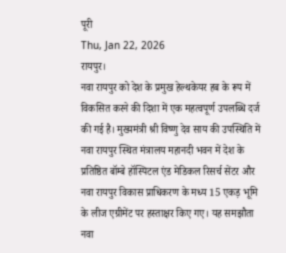पूरी
Thu, Jan 22, 2026
रायपुर।
नवा रायपुर को देश के प्रमुख हेल्थकेयर हब के रूप में विकसित करने की दिशा में एक महत्वपूर्ण उपलब्धि दर्ज की गई है। मुख्यमंत्री श्री विष्णु देव साय की उपस्थिति में नवा रायपुर स्थित मंत्रालय महानदी भवन में देश के प्रतिष्ठित बॉम्बे हॉस्पिटल एंड मेडिकल रिसर्च सेंटर और नवा रायपुर विकास प्राधिकरण के मध्य 15 एकड़ भूमि के लीज एग्रीमेंट पर हस्ताक्षर किए गए। यह समझौता नवा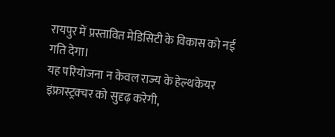रायपुर में प्रस्तावित मेडिसिटी के विकास को नई गति देगा।
यह परियोजना न केवल राज्य के हेल्थकेयर इंफ्रास्ट्रक्चर को सुदृढ़ करेगी,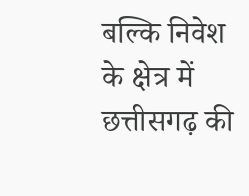बल्कि निवेश के क्षेत्र में छत्तीसगढ़ की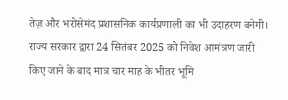तेज़ और भरोसेमंद प्रशासनिक कार्यप्रणाली का भी उदाहरण बनेगी। राज्य सरकार द्वारा 24 सितंबर 2025 को निवेश आमंत्रण जारी किए जाने के बाद मात्र चार माह के भीतर भूमि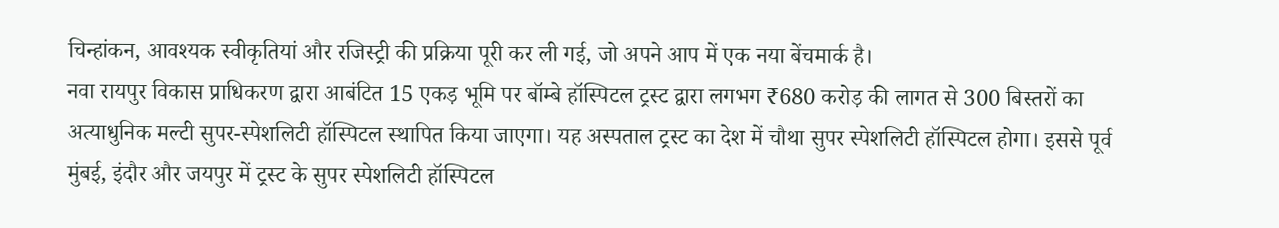चिन्हांकन, आवश्यक स्वीकृतियां और रजिस्ट्री की प्रक्रिया पूरी कर ली गई, जो अपने आप में एक नया बेंचमार्क है।
नवा रायपुर विकास प्राधिकरण द्वारा आबंटित 15 एकड़ भूमि पर बॉम्बे हॉस्पिटल ट्रस्ट द्वारा लगभग ₹680 करोड़ की लागत से 300 बिस्तरों का अत्याधुनिक मल्टी सुपर-स्पेशलिटी हॉस्पिटल स्थापित किया जाएगा। यह अस्पताल ट्रस्ट का देश में चौथा सुपर स्पेशलिटी हॉस्पिटल होगा। इससे पूर्व मुंबई, इंदौर और जयपुर में ट्रस्ट के सुपर स्पेशलिटी हॉस्पिटल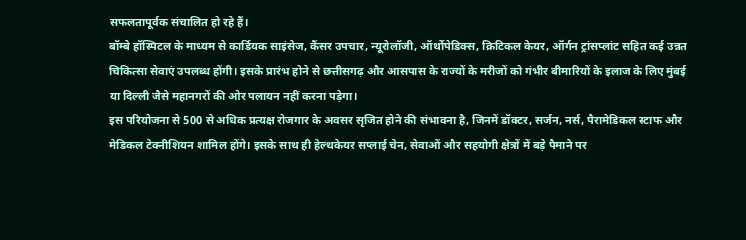सफलतापूर्वक संचालित हो रहे हैं।
बॉम्बे हॉस्पिटल के माध्यम से कार्डियक साइंसेज, कैंसर उपचार, न्यूरोलॉजी, ऑर्थोपेडिक्स, क्रिटिकल केयर, ऑर्गन ट्रांसप्लांट सहित कई उन्नत चिकित्सा सेवाएं उपलब्ध होंगी। इसके प्रारंभ होने से छत्तीसगढ़ और आसपास के राज्यों के मरीजों को गंभीर बीमारियों के इलाज के लिए मुंबई या दिल्ली जैसे महानगरों की ओर पलायन नहीं करना पड़ेगा।
इस परियोजना से 500 से अधिक प्रत्यक्ष रोजगार के अवसर सृजित होने की संभावना है, जिनमें डॉक्टर, सर्जन, नर्स, पैरामेडिकल स्टाफ और मेडिकल टेक्नीशियन शामिल होंगे। इसके साथ ही हेल्थकेयर सप्लाई चेन, सेवाओं और सहयोगी क्षेत्रों में बड़े पैमाने पर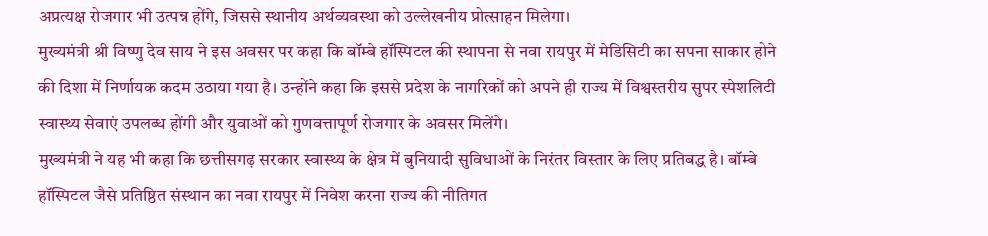अप्रत्यक्ष रोजगार भी उत्पन्न होंगे, जिससे स्थानीय अर्थव्यवस्था को उल्लेखनीय प्रोत्साहन मिलेगा।
मुख्यमंत्री श्री विष्णु देव साय ने इस अवसर पर कहा कि बॉम्बे हॉस्पिटल की स्थापना से नवा रायपुर में मेडिसिटी का सपना साकार होने की दिशा में निर्णायक कदम उठाया गया है। उन्होंने कहा कि इससे प्रदेश के नागरिकों को अपने ही राज्य में विश्वस्तरीय सुपर स्पेशलिटी स्वास्थ्य सेवाएं उपलब्ध होंगी और युवाओं को गुणवत्तापूर्ण रोजगार के अवसर मिलेंगे।
मुख्यमंत्री ने यह भी कहा कि छत्तीसगढ़ सरकार स्वास्थ्य के क्षेत्र में बुनियादी सुविधाओं के निरंतर विस्तार के लिए प्रतिबद्ध है। बॉम्बे हॉस्पिटल जैसे प्रतिष्ठित संस्थान का नवा रायपुर में निवेश करना राज्य की नीतिगत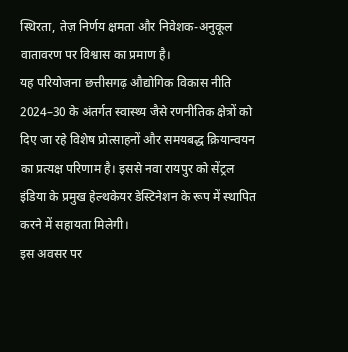स्थिरता, तेज़ निर्णय क्षमता और निवेशक-अनुकूल वातावरण पर विश्वास का प्रमाण है।
यह परियोजना छत्तीसगढ़ औद्योगिक विकास नीति 2024–30 के अंतर्गत स्वास्थ्य जैसे रणनीतिक क्षेत्रों को दिए जा रहे विशेष प्रोत्साहनों और समयबद्ध क्रियान्वयन का प्रत्यक्ष परिणाम है। इससे नवा रायपुर को सेंट्रल इंडिया के प्रमुख हेल्थकेयर डेस्टिनेशन के रूप में स्थापित करने में सहायता मिलेगी।
इस अवसर पर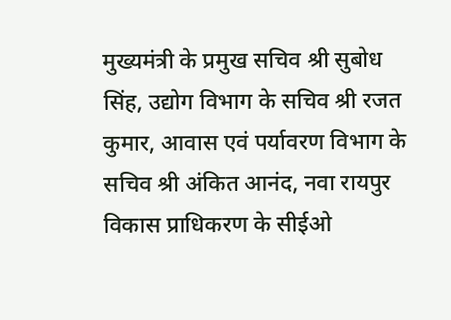मुख्यमंत्री के प्रमुख सचिव श्री सुबोध सिंह, उद्योग विभाग के सचिव श्री रजत कुमार, आवास एवं पर्यावरण विभाग के सचिव श्री अंकित आनंद, नवा रायपुर विकास प्राधिकरण के सीईओ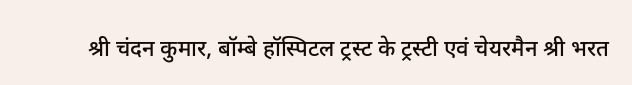श्री चंदन कुमार, बॉम्बे हॉस्पिटल ट्रस्ट के ट्रस्टी एवं चेयरमैन श्री भरत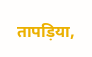तापड़िया,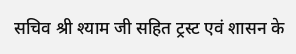सचिव श्री श्याम जी सहित ट्रस्ट एवं शासन के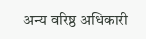अन्य वरिष्ठ अधिकारी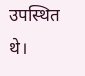उपस्थित थे।